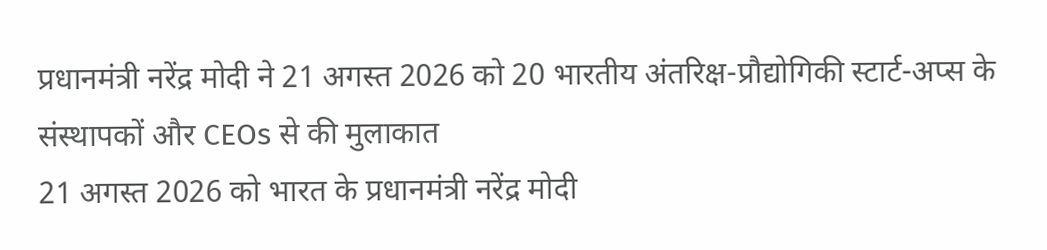प्रधानमंत्री नरेंद्र मोदी ने 21 अगस्त 2026 को 20 भारतीय अंतरिक्ष-प्रौद्योगिकी स्टार्ट-अप्स के संस्थापकों और CEOs से की मुलाकात
21 अगस्त 2026 को भारत के प्रधानमंत्री नरेंद्र मोदी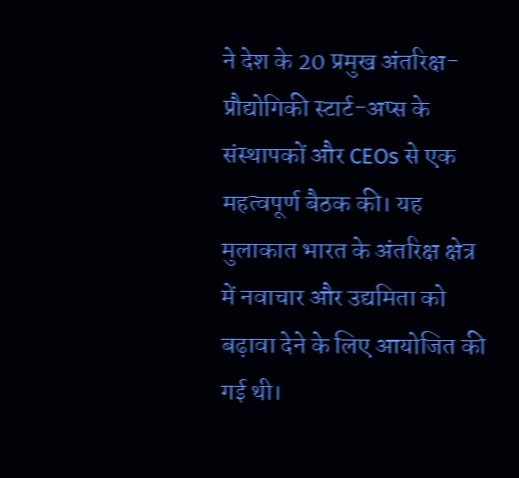ने देश के 20 प्रमुख अंतरिक्ष-प्रौद्योगिकी स्टार्ट-अप्स के संस्थापकों और CEOs से एक महत्वपूर्ण बैठक की। यह मुलाकात भारत के अंतरिक्ष क्षेत्र में नवाचार और उद्यमिता को बढ़ावा देने के लिए आयोजित की गई थी।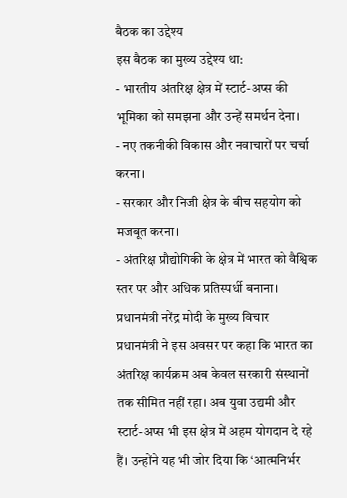बैठक का उद्देश्य
इस बैठक का मुख्य उद्देश्य था:
- भारतीय अंतरिक्ष क्षेत्र में स्टार्ट-अप्स की भूमिका को समझना और उन्हें समर्थन देना।
- नए तकनीकी विकास और नवाचारों पर चर्चा करना।
- सरकार और निजी क्षेत्र के बीच सहयोग को मजबूत करना।
- अंतरिक्ष प्रौद्योगिकी के क्षेत्र में भारत को वैश्विक स्तर पर और अधिक प्रतिस्पर्धी बनाना।
प्रधानमंत्री नरेंद्र मोदी के मुख्य विचार
प्रधानमंत्री ने इस अवसर पर कहा कि भारत का अंतरिक्ष कार्यक्रम अब केवल सरकारी संस्थानों तक सीमित नहीं रहा। अब युवा उद्यमी और स्टार्ट-अप्स भी इस क्षेत्र में अहम योगदान दे रहे हैं। उन्होंने यह भी जोर दिया कि ‘आत्मनिर्भर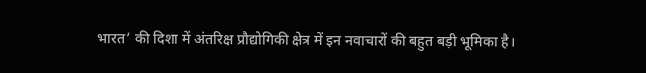भारत’ की दिशा में अंतरिक्ष प्रौद्योगिकी क्षेत्र में इन नवाचारों की बहुत बड़ी भूमिका है।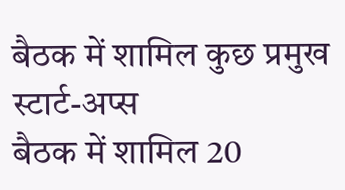बैठक में शामिल कुछ प्रमुख स्टार्ट-अप्स
बैठक में शामिल 20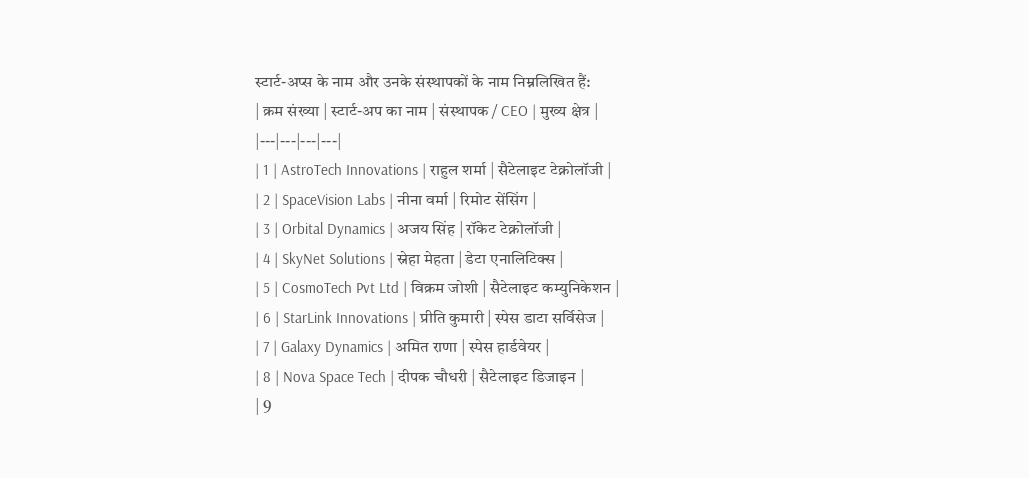स्टार्ट-अप्स के नाम और उनके संस्थापकों के नाम निम्नलिखित हैं:
| क्रम संख्या | स्टार्ट-अप का नाम | संस्थापक / CEO | मुख्य क्षेत्र |
|---|---|---|---|
| 1 | AstroTech Innovations | राहुल शर्मा | सैटेलाइट टेक्नोलॉजी |
| 2 | SpaceVision Labs | नीना वर्मा | रिमोट सेंसिंग |
| 3 | Orbital Dynamics | अजय सिंह | रॉकेट टेक्नोलॉजी |
| 4 | SkyNet Solutions | स्नेहा मेहता | डेटा एनालिटिक्स |
| 5 | CosmoTech Pvt Ltd | विक्रम जोशी | सैटेलाइट कम्युनिकेशन |
| 6 | StarLink Innovations | प्रीति कुमारी | स्पेस डाटा सर्विसेज |
| 7 | Galaxy Dynamics | अमित राणा | स्पेस हार्डवेयर |
| 8 | Nova Space Tech | दीपक चौधरी | सैटेलाइट डिजाइन |
| 9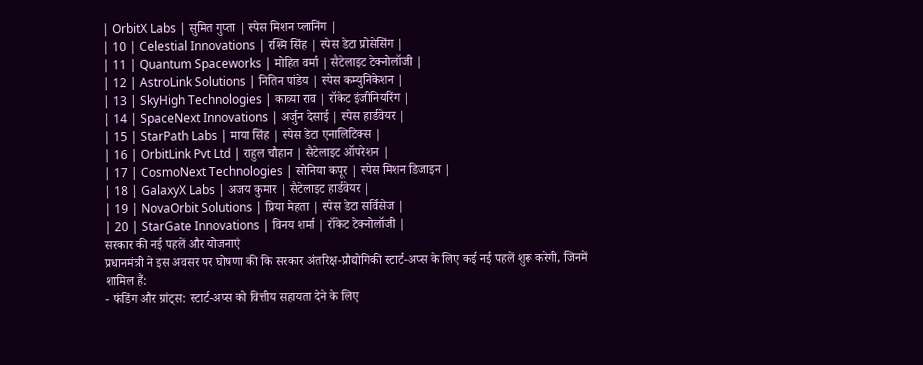| OrbitX Labs | सुमित गुप्ता | स्पेस मिशन प्लानिंग |
| 10 | Celestial Innovations | रश्मि सिंह | स्पेस डेटा प्रोसेसिंग |
| 11 | Quantum Spaceworks | मोहित वर्मा | सैटेलाइट टेक्नोलॉजी |
| 12 | AstroLink Solutions | नितिन पांडेय | स्पेस कम्युनिकेशन |
| 13 | SkyHigh Technologies | काव्या राव | रॉकेट इंजीनियरिंग |
| 14 | SpaceNext Innovations | अर्जुन देसाई | स्पेस हार्डवेयर |
| 15 | StarPath Labs | माया सिंह | स्पेस डेटा एनालिटिक्स |
| 16 | OrbitLink Pvt Ltd | राहुल चौहान | सैटेलाइट ऑपरेशन |
| 17 | CosmoNext Technologies | सोनिया कपूर | स्पेस मिशन डिजाइन |
| 18 | GalaxyX Labs | अजय कुमार | सैटेलाइट हार्डवेयर |
| 19 | NovaOrbit Solutions | प्रिया मेहता | स्पेस डेटा सर्विसेज |
| 20 | StarGate Innovations | विनय शर्मा | रॉकेट टेक्नोलॉजी |
सरकार की नई पहलें और योजनाएं
प्रधानमंत्री ने इस अवसर पर घोषणा की कि सरकार अंतरिक्ष-प्रौद्योगिकी स्टार्ट-अप्स के लिए कई नई पहलें शुरू करेगी, जिनमें शामिल हैं:
- फंडिंग और ग्रांट्स: स्टार्ट-अप्स को वित्तीय सहायता देने के लिए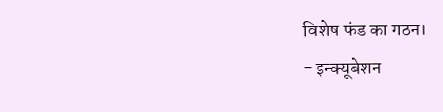विशेष फंड का गठन।
- इन्क्यूबेशन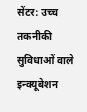सेंटर: उच्च तकनीकी सुविधाओं वाले इन्क्यूबेशन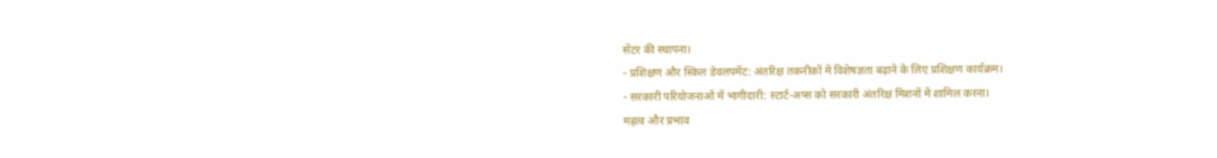सेंटर की स्थापना।
- प्रशिक्षण और स्किल डेवलपमेंट: अंतरिक्ष तकनीकों में विशेषज्ञता बढ़ाने के लिए प्रशिक्षण कार्यक्रम।
- सरकारी परियोजनाओं में भागीदारी: स्टार्ट-अप्स को सरकारी अंतरिक्ष मिशनों में शामिल करना।
महत्व और प्रभाव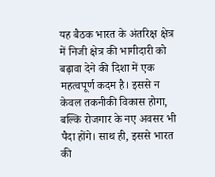यह बैठक भारत के अंतरिक्ष क्षेत्र में निजी क्षेत्र की भागीदारी को बढ़ावा देने की दिशा में एक महत्वपूर्ण कदम है। इससे न केवल तकनीकी विकास होगा, बल्कि रोजगार के नए अवसर भी पैदा होंगे। साथ ही, इससे भारत की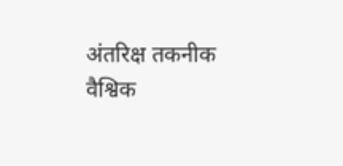अंतरिक्ष तकनीक वैश्विक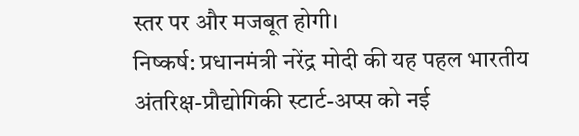स्तर पर और मजबूत होगी।
निष्कर्ष: प्रधानमंत्री नरेंद्र मोदी की यह पहल भारतीय अंतरिक्ष-प्रौद्योगिकी स्टार्ट-अप्स को नई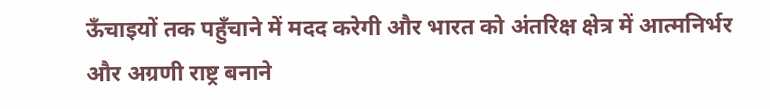ऊँचाइयों तक पहुँचाने में मदद करेगी और भारत को अंतरिक्ष क्षेत्र में आत्मनिर्भर और अग्रणी राष्ट्र बनाने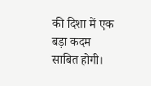की दिशा में एक बड़ा कदम साबित होगी।